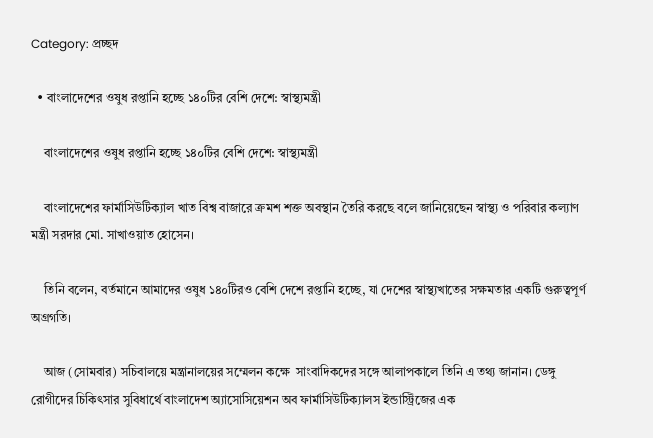Category: প্রচ্ছদ

  • বাংলাদেশের ওষুধ রপ্তানি হচ্ছে ১৪০টির বেশি দেশে: স্বাস্থ্যমন্ত্রী

    বাংলাদেশের ওষুধ রপ্তানি হচ্ছে ১৪০টির বেশি দেশে: স্বাস্থ্যমন্ত্রী

    বাংলাদেশের ফার্মাসিউটিক্যাল খাত বিশ্ব বাজারে ক্রমশ শক্ত অবস্থান তৈরি করছে বলে জানিয়েছেন স্বাস্থ্য ও পরিবার কল্যাণ মন্ত্রী সরদার মো. সাখাওয়াত হোসেন।

    তিনি বলেন, বর্তমানে আমাদের ওষুধ ১৪০টিরও বেশি দেশে রপ্তানি হচ্ছে, যা দেশের স্বাস্থ্যখাতের সক্ষমতার একটি গুরুত্বপূর্ণ অগ্রগতি।

    আজ (সোমবার) সচিবালয়ে মন্ত্রানালয়ের সম্মেলন কক্ষে  সাংবাদিকদের সঙ্গে আলাপকালে তিনি এ তথ্য জানান। ডেঙ্গু রোগীদের চিকিৎসার সুবিধার্থে বাংলাদেশ অ্যাসোসিয়েশন অব ফার্মাসিউটিক্যালস ইন্ডাস্ট্রিজের এক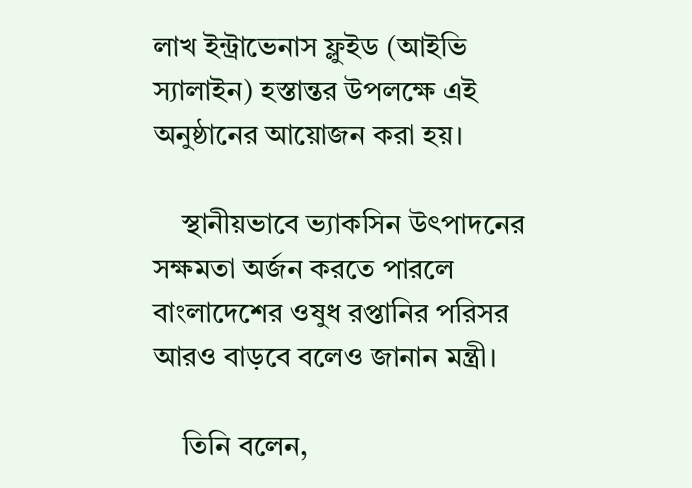লাখ ইন্ট্রাভেনাস ফ্লুইড (আইভি স্যালাইন) হস্তান্তর উপলক্ষে এই অনুষ্ঠানের আয়োজন করা হয়।

    স্থানীয়ভাবে ভ্যাকসিন উৎপাদনের সক্ষমতা অর্জন করতে পারলে বাংলাদেশের ওষুধ রপ্তানির পরিসর আরও বাড়বে বলেও জানান মন্ত্রী।

    তিনি বলেন,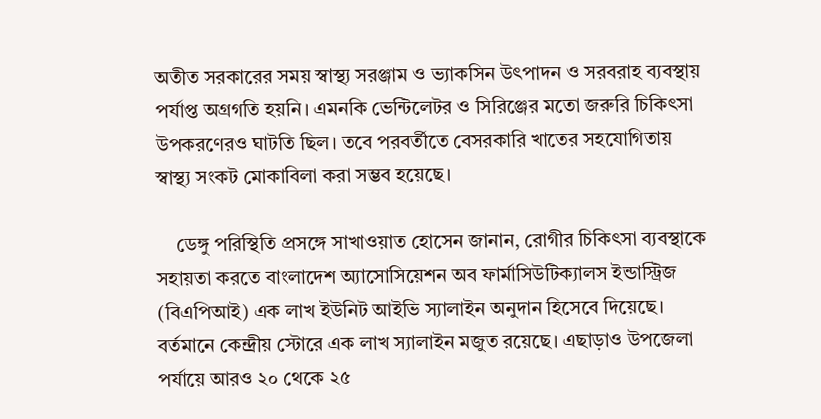অতীত সরকারের সময় স্বাস্থ্য সরঞ্জাম ও ভ্যাকসিন উৎপাদন ও সরবরাহ ব্যবস্থায় পর্যাপ্ত অগ্রগতি হয়নি। এমনকি ভেন্টিলেটর ও সিরিঞ্জের মতো জরুরি চিকিৎসা উপকরণেরও ঘাটতি ছিল। তবে পরবর্তীতে বেসরকারি খাতের সহযোগিতায় স্বাস্থ্য সংকট মোকাবিলা করা সম্ভব হয়েছে।

    ডেঙ্গু পরিস্থিতি প্রসঙ্গে সাখাওয়াত হোসেন জানান, রোগীর চিকিৎসা ব্যবস্থাকে সহায়তা করতে বাংলাদেশ অ্যাসোসিয়েশন অব ফার্মাসিউটিক্যালস ইন্ডাস্ট্রিজ (বিএপিআই) এক লাখ ইউনিট আইভি স্যালাইন অনুদান হিসেবে দিয়েছে। বর্তমানে কেন্দ্রীয় স্টোরে এক লাখ স্যালাইন মজুত রয়েছে। এছাড়াও উপজেলা পর্যায়ে আরও ২০ থেকে ২৫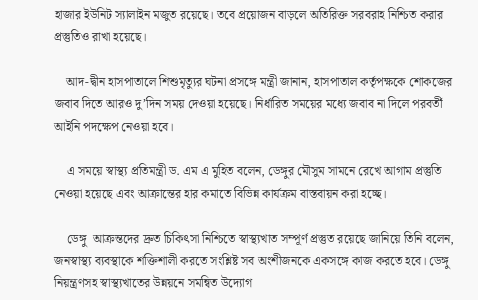হাজার ইউনিট স্যালাইন মজুত রয়েছে। তবে প্রয়োজন বাড়লে অতিরিক্ত সরবরাহ নিশ্চিত করার প্রস্তুতিও রাখা হয়েছে।

    আদ-দ্বীন হাসপাতালে শিশুমৃত্যুর ঘটনা প্রসঙ্গে মন্ত্রী জানান, হাসপাতাল কর্তৃপক্ষকে শোকজের জবাব দিতে আরও দু’দিন সময় দেওয়া হয়েছে। নির্ধারিত সময়ের মধ্যে জবাব না দিলে পরবর্তী আইনি পদক্ষেপ নেওয়া হবে।

    এ সময়ে স্বাস্থ্য প্রতিমন্ত্রী ড. এম এ মুহিত বলেন, ডেঙ্গুর মৌসুম সামনে রেখে আগাম প্রস্তুতি নেওয়া হয়েছে এবং আক্রান্তের হার কমাতে বিভিন্ন কার্যক্রম বাস্তবায়ন করা হচ্ছে।

    ডেঙ্গু  আক্রন্তদের দ্রুত চিকিৎসা নিশ্চিতে স্বাস্থ্যখাত সম্পূর্ণ প্রস্তুত রয়েছে জানিয়ে তিনি বলেন, জনস্বাস্থ্য ব্যবস্থাকে শক্তিশালী করতে সংশ্লিষ্ট সব অংশীজনকে একসঙ্গে কাজ করতে হবে। ডেঙ্গু নিয়ন্ত্রণসহ স্বাস্থ্যখাতের উন্নয়নে সমন্বিত উদ্যোগ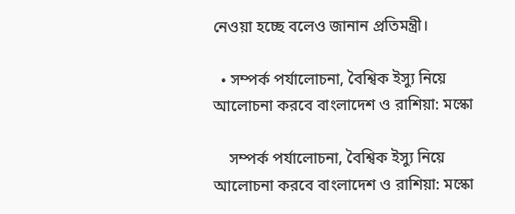নেওয়া হচ্ছে বলেও জানান প্রতিমন্ত্রী।

  • সম্পর্ক পর্যালোচনা, বৈশ্বিক ইস্যু নিয়ে আলোচনা করবে বাংলাদেশ ও রাশিয়া: মস্কো

    সম্পর্ক পর্যালোচনা, বৈশ্বিক ইস্যু নিয়ে আলোচনা করবে বাংলাদেশ ও রাশিয়া: মস্কো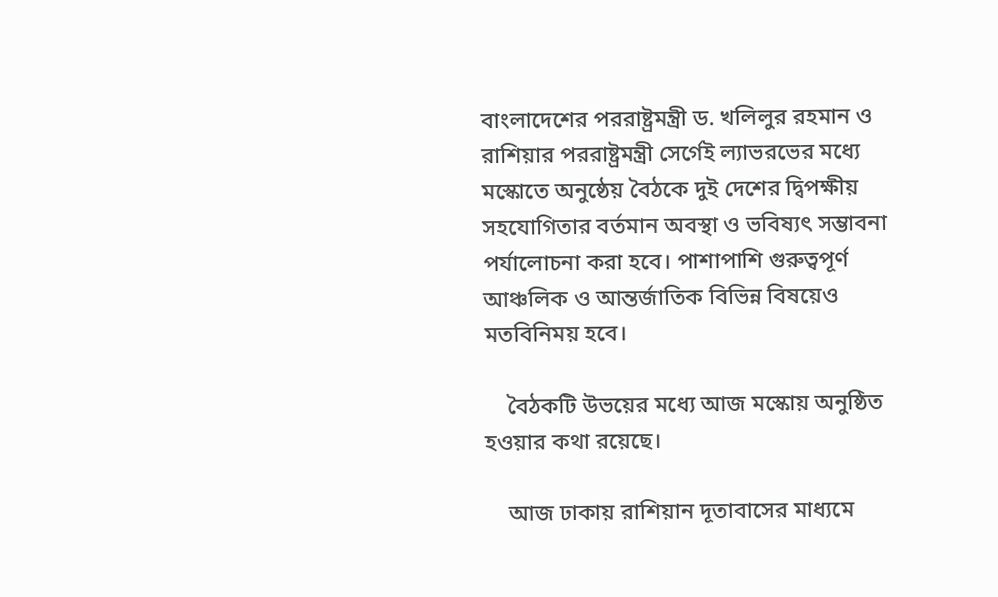বাংলাদেশের পররাষ্ট্রমন্ত্রী ড. খলিলুর রহমান ও রাশিয়ার পররাষ্ট্রমন্ত্রী সের্গেই ল্যাভরভের মধ্যে মস্কোতে অনুষ্ঠেয় বৈঠকে দুই দেশের দ্বিপক্ষীয় সহযোগিতার বর্তমান অবস্থা ও ভবিষ্যৎ সম্ভাবনা পর্যালোচনা করা হবে। পাশাপাশি গুরুত্বপূর্ণ আঞ্চলিক ও আন্তর্জাতিক বিভিন্ন বিষয়েও মতবিনিময় হবে।

    বৈঠকটি উভয়ের মধ্যে আজ মস্কোয় অনুষ্ঠিত হওয়ার কথা রয়েছে।

    আজ ঢাকায় রাশিয়ান দূতাবাসের মাধ্যমে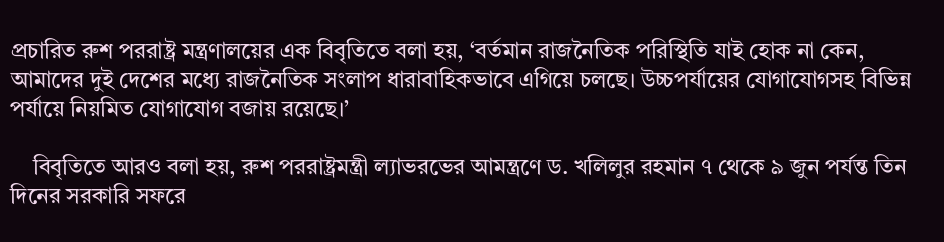প্রচারিত রুশ পররাষ্ট্র মন্ত্রণালয়ের এক বিবৃতিতে বলা হয়, ‘বর্তমান রাজনৈতিক পরিস্থিতি যাই হোক না কেন, আমাদের দুই দেশের মধ্যে রাজনৈতিক সংলাপ ধারাবাহিকভাবে এগিয়ে চলছে। উচ্চপর্যায়ের যোগাযোগসহ বিভিন্ন পর্যায়ে নিয়মিত যোগাযোগ বজায় রয়েছে।’

    বিবৃতিতে আরও বলা হয়, রুশ পররাষ্ট্রমন্ত্রী ল্যাভরভের আমন্ত্রণে ড. খলিলুর রহমান ৭ থেকে ৯ জুন পর্যন্ত তিন দিনের সরকারি সফরে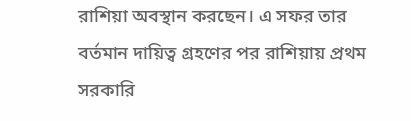রাশিয়া অবস্থান করছেন। এ সফর তার বর্তমান দায়িত্ব গ্রহণের পর রাশিয়ায় প্রথম সরকারি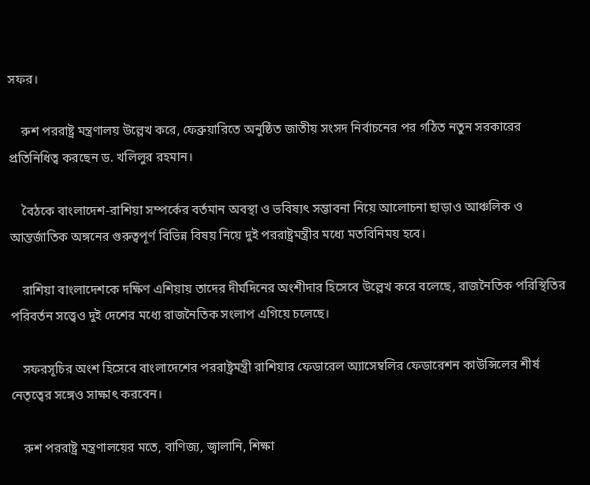সফর।

    রুশ পররাষ্ট্র মন্ত্রণালয় উল্লেখ করে, ফেব্রুয়ারিতে অনুষ্ঠিত জাতীয় সংসদ নির্বাচনের পর গঠিত নতুন সরকারের প্রতিনিধিত্ব করছেন ড. খলিলুর রহমান।

    বৈঠকে বাংলাদেশ-রাশিয়া সম্পর্কের বর্তমান অবস্থা ও ভবিষ্যৎ সম্ভাবনা নিয়ে আলোচনা ছাড়াও আঞ্চলিক ও আন্তর্জাতিক অঙ্গনের গুরুত্বপূর্ণ বিভিন্ন বিষয় নিয়ে দুই পররাষ্ট্রমন্ত্রীর মধ্যে মতবিনিময় হবে।

    রাশিয়া বাংলাদেশকে দক্ষিণ এশিয়ায় তাদের দীর্ঘদিনের অংশীদার হিসেবে উল্লেখ করে বলেছে, রাজনৈতিক পরিস্থিতির পরিবর্তন সত্ত্বেও দুই দেশের মধ্যে রাজনৈতিক সংলাপ এগিয়ে চলেছে।

    সফরসূচির অংশ হিসেবে বাংলাদেশের পররাষ্ট্রমন্ত্রী রাশিয়ার ফেডারেল অ্যাসেম্বলির ফেডারেশন কাউন্সিলের শীর্ষ নেতৃত্বের সঙ্গেও সাক্ষাৎ করবেন।

    রুশ পররাষ্ট্র মন্ত্রণালয়ের মতে, বাণিজ্য, জ্বালানি, শিক্ষা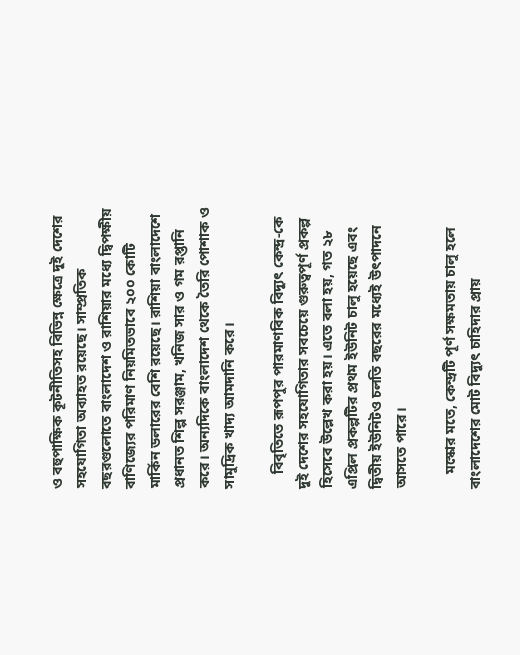ও বহুপাক্ষিক কূটনীতিসহ বিভিন্ন ক্ষেত্রে দুই দেশের সহযোগিতা অব্যাহত রয়েছে। সাম্প্রতিক বছরগুলোতে বাংলাদেশ ও রাশিয়ার মধ্যে দ্বিপক্ষীয় বাণিজ্যের পরিমাণ নিয়মিতভাবে ২০০ কোটি মার্কিন ডলারের বেশি রয়েছে। রাশিয়া বাংলাদেশে প্রধানত শিল্প সরঞ্জাম, খনিজ সার ও গম রপ্তানি করে। অন্যদিকে বাংলাদেশ থেকে তৈরি পোশাক ও সামুদ্রিক খাদ্য আমদানি করে।

    বিবৃতিতে রূপপুর পারমাণবিক বিদ্যুৎ কেন্দ্র-কে দুই দেশের সহযোগিতার সবচেয়ে গুরুত্বপূর্ণ প্রকল্প হিসেবে উল্লেখ করা হয়। এতে বলা হয়, গত ২৮ এপ্রিল প্রকল্পটির প্রথম ইউনিট চালু হয়েছে এবং দ্বিতীয় ইউনিটও চলতি বছরের মধ্যেই উৎপাদনে আসতে পারে।

    মস্কোর মতে, কেন্দ্রটি পূর্ণ সক্ষমতায় চালু হলে বাংলাদেশের মোট বিদ্যুৎ চাহিদার প্রায়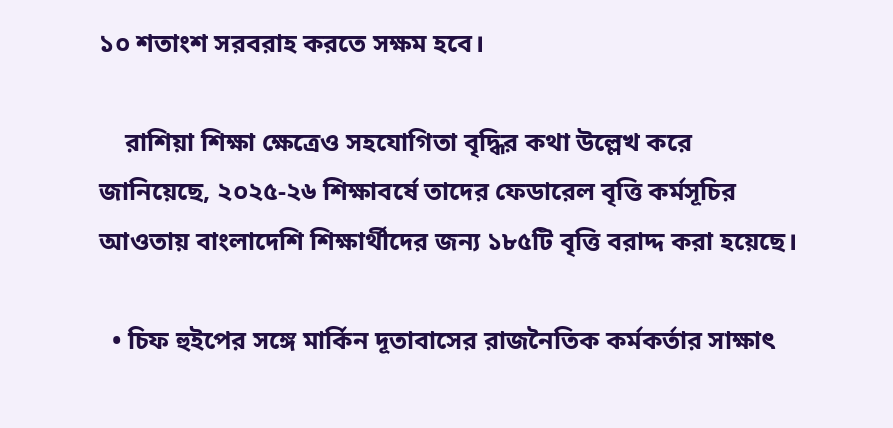১০ শতাংশ সরবরাহ করতে সক্ষম হবে।

    রাশিয়া শিক্ষা ক্ষেত্রেও সহযোগিতা বৃদ্ধির কথা উল্লেখ করে জানিয়েছে, ২০২৫-২৬ শিক্ষাবর্ষে তাদের ফেডারেল বৃত্তি কর্মসূচির আওতায় বাংলাদেশি শিক্ষার্থীদের জন্য ১৮৫টি বৃত্তি বরাদ্দ করা হয়েছে।

  • চিফ হুইপের সঙ্গে মার্কিন দূতাবাসের রাজনৈতিক কর্মকর্তার সাক্ষাৎ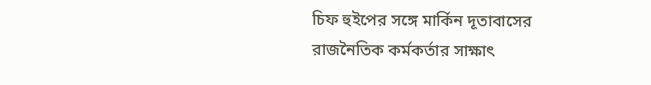চিফ হুইপের সঙ্গে মার্কিন দূতাবাসের রাজনৈতিক কর্মকর্তার সাক্ষাৎ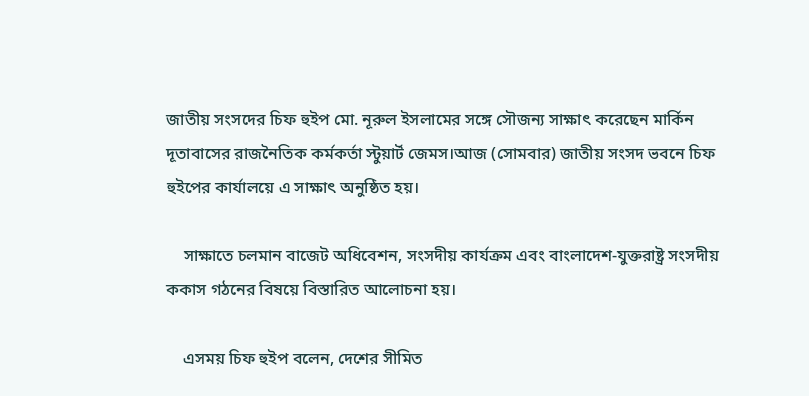জাতীয় সংসদের চিফ হুইপ মো. নূরুল ইসলামের সঙ্গে সৌজন্য সাক্ষাৎ করেছেন মার্কিন দূতাবাসের রাজনৈতিক কর্মকর্তা স্টুয়ার্ট জেমস।আজ (সোমবার) জাতীয় সংসদ ভবনে চিফ হুইপের কার্যালয়ে এ সাক্ষাৎ অনুষ্ঠিত হয়।

    সাক্ষাতে চলমান বাজেট অধিবেশন, সংসদীয় কার্যক্রম এবং বাংলাদেশ-যুক্তরাষ্ট্র সংসদীয় ককাস গঠনের বিষয়ে বিস্তারিত আলোচনা হয়।

    এসময় চিফ হুইপ বলেন, দেশের সীমিত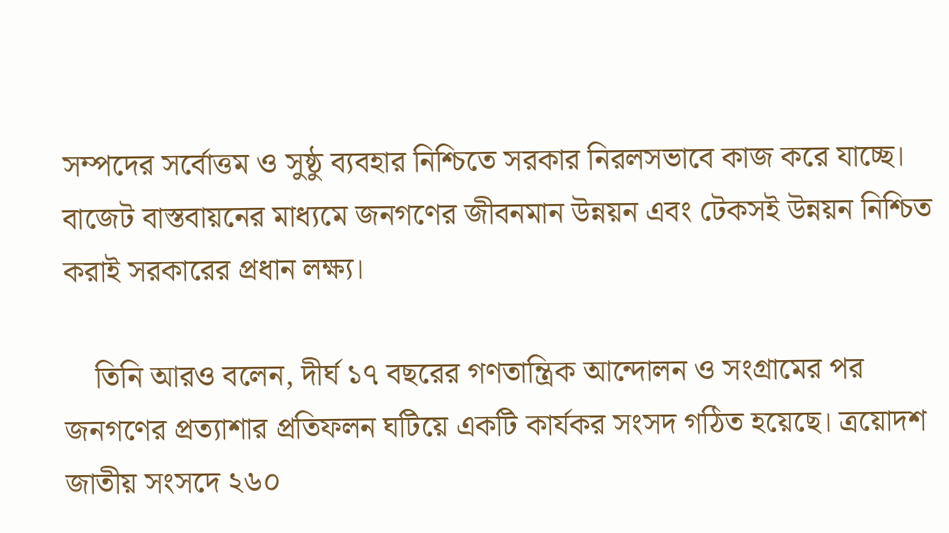সম্পদের সর্বোত্তম ও সুষ্ঠু ব্যবহার নিশ্চিতে সরকার নিরলসভাবে কাজ করে যাচ্ছে। বাজেট বাস্তবায়নের মাধ্যমে জনগণের জীবনমান উন্নয়ন এবং টেকসই উন্নয়ন নিশ্চিত করাই সরকারের প্রধান লক্ষ্য।

    তিনি আরও বলেন, দীর্ঘ ১৭ বছরের গণতান্ত্রিক আন্দোলন ও সংগ্রামের পর জনগণের প্রত্যাশার প্রতিফলন ঘটিয়ে একটি কার্যকর সংসদ গঠিত হয়েছে। ত্রয়োদশ জাতীয় সংসদে ২৬০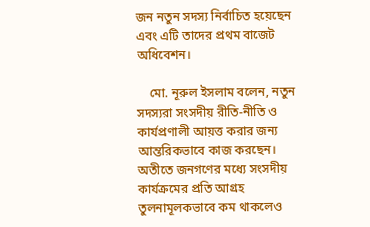জন নতুন সদস্য নির্বাচিত হয়েছেন এবং এটি তাদের প্রথম বাজেট অধিবেশন।

    মো. নূরুল ইসলাম বলেন, নতুন সদস্যরা সংসদীয় রীতি-নীতি ও কার্যপ্রণালী আয়ত্ত করার জন্য আন্তরিকভাবে কাজ করছেন। অতীতে জনগণের মধ্যে সংসদীয় কার্যক্রমের প্রতি আগ্রহ তুলনামূলকভাবে কম থাকলেও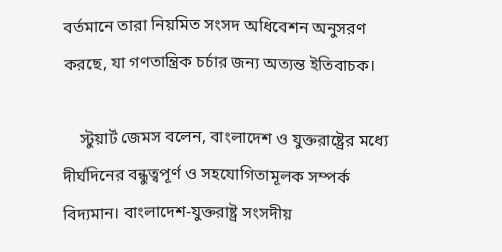বর্তমানে তারা নিয়মিত সংসদ অধিবেশন অনুসরণ করছে, যা গণতান্ত্রিক চর্চার জন্য অত্যন্ত ইতিবাচক।

    স্টুয়ার্ট জেমস বলেন, বাংলাদেশ ও যুক্তরাষ্ট্রের মধ্যে দীর্ঘদিনের বন্ধুত্বপূর্ণ ও সহযোগিতামূলক সম্পর্ক বিদ্যমান। বাংলাদেশ-যুক্তরাষ্ট্র সংসদীয়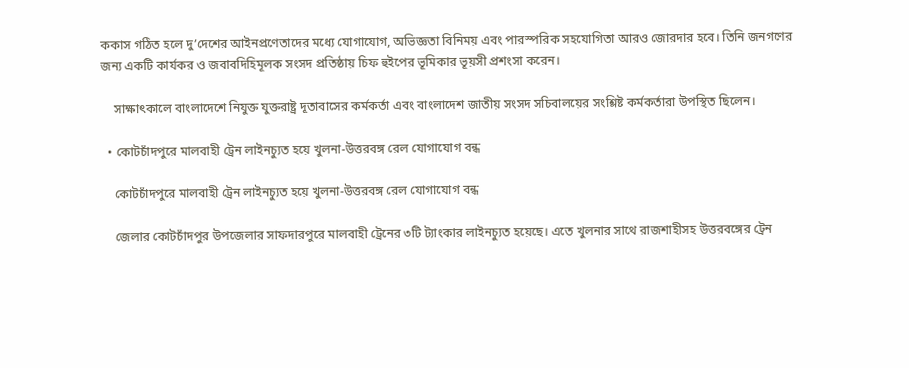ককাস গঠিত হলে দু’দেশের আইনপ্রণেতাদের মধ্যে যোগাযোগ, অভিজ্ঞতা বিনিময় এবং পারস্পরিক সহযোগিতা আরও জোরদার হবে। তিনি জনগণের জন্য একটি কার্যকর ও জবাবদিহিমূলক সংসদ প্রতিষ্ঠায় চিফ হুইপের ভূমিকার ভূয়সী প্রশংসা করেন।

    সাক্ষাৎকালে বাংলাদেশে নিযুক্ত যুক্তরাষ্ট্র দূতাবাসের কর্মকর্তা এবং বাংলাদেশ জাতীয় সংসদ সচিবালয়ের সংশ্লিষ্ট কর্মকর্তারা উপস্থিত ছিলেন।

  • কোটচাঁদপুরে মালবাহী ট্রেন লাইনচ্যুত হয়ে খুলনা-উত্তরবঙ্গ রেল যোগাযোগ বন্ধ

    কোটচাঁদপুরে মালবাহী ট্রেন লাইনচ্যুত হয়ে খুলনা-উত্তরবঙ্গ রেল যোগাযোগ বন্ধ

    জেলার কোটচাঁদপুর উপজেলার সাফদারপুরে মালবাহী ট্রেনের ৩টি ট্যাংকার লাইনচ্যুত হয়েছে। এতে খুলনার সাথে রাজশাহীসহ উত্তরবঙ্গের ট্রেন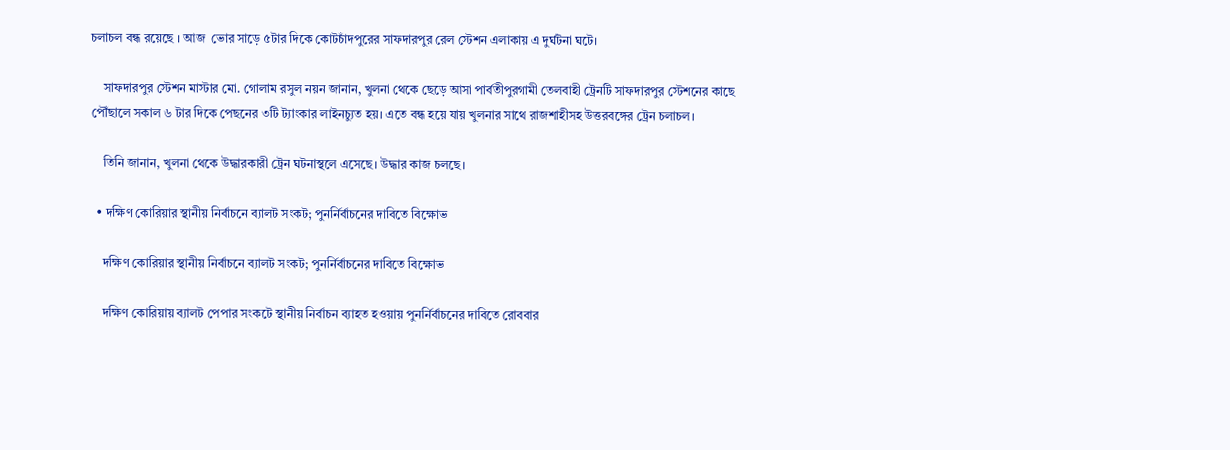চলাচল বন্ধ রয়েছে । আজ  ভোর সাড়ে ৫টার দিকে কোটচাঁদপুরের সাফদারপুর রেল স্টেশন এলাকায় এ দুর্ঘটনা ঘটে।

    সাফদারপুর স্টেশন মাস্টার মো. গোলাম রসুল নয়ন জানান, খুলনা থেকে ছেড়ে আসা পার্বতীপুরগামী তেলবাহী ট্রেনটি সাফদারপুর স্টেশনের কাছে পৌঁছালে সকাল ৬ টার দিকে পেছনের ৩টি ট্যাংকার লাইনচ্যুত হয়। এতে বন্ধ হয়ে যায় খুলনার সাথে রাজশাহীসহ উত্তরবঙ্গের ট্রেন চলাচল।

    তিনি জানান, খুলনা থেকে উদ্ধারকারী ট্রেন ঘটনাস্থলে এসেছে। উদ্ধার কাজ চলছে।

  • দক্ষিণ কোরিয়ার স্থানীয় নির্বাচনে ব্যালট সংকট; পুনর্নির্বাচনের দাবিতে বিক্ষোভ

    দক্ষিণ কোরিয়ার স্থানীয় নির্বাচনে ব্যালট সংকট; পুনর্নির্বাচনের দাবিতে বিক্ষোভ

    দক্ষিণ কোরিয়ায় ব্যালট পেপার সংকটে স্থানীয় নির্বাচন ব্যাহত হওয়ায় পুনর্নির্বাচনের দাবিতে রোববার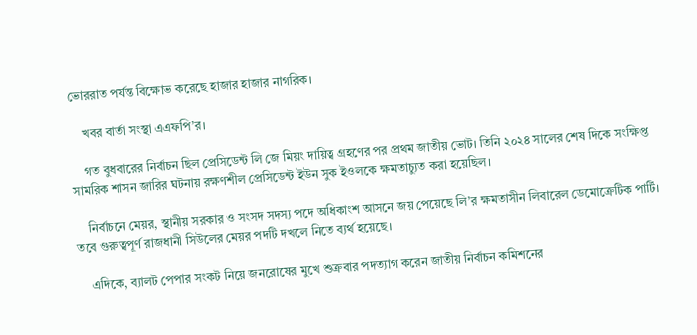ভোররাত পর্যন্ত বিক্ষোভ করেছে হাজার হাজার নাগরিক।

    খবর বার্তা সংস্থা এএফপি’র।

    গত বুধবারের নির্বাচন ছিল প্রেসিডেন্ট লি জে মিয়ং দায়িত্ব গ্রহণের পর প্রথম জাতীয় ভোট। তিনি ২০২৪ সালের শেষ দিকে সংক্ষিপ্ত সামরিক শাসন জারির ঘটনায় রক্ষণশীল প্রেসিডেন্ট ইউন সুক ইওলকে ক্ষমতাচ্যুত করা হয়েছিল।

    নির্বাচনে মেয়র, স্থানীয় সরকার ও সংসদ সদস্য পদে অধিকাংশ আসনে জয় পেয়েছে লি’র ক্ষমতাসীন লিবারেল ডেমোক্রেটিক পার্টি। তবে গুরুত্বপূর্ণ রাজধানী সিউলের মেয়র পদটি দখলে নিতে ব্যর্থ হয়েছে।

    এদিকে, ব্যালট পেপার সংকট নিয়ে জনরোষের মুখে শুক্রবার পদত্যাগ করেন জাতীয় নির্বাচন কমিশনের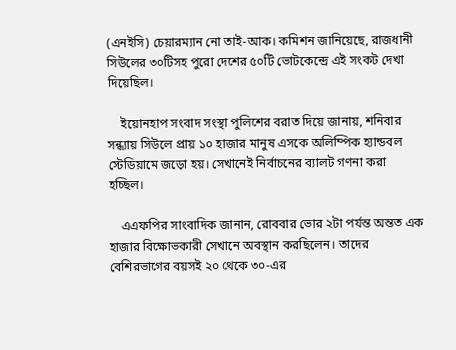(এনইসি) চেয়ারম্যান নো তাই-আক। কমিশন জানিয়েছে, রাজধানী সিউলের ৩০টিসহ পুরো দেশের ৫০টি ভোটকেন্দ্রে এই সংকট দেখা দিয়েছিল।

    ইয়োনহাপ সংবাদ সংস্থা পুলিশের বরাত দিয়ে জানায়, শনিবার সন্ধ্যায় সিউলে প্রায় ১০ হাজার মানুষ এসকে অলিম্পিক হ্যান্ডবল স্টেডিয়ামে জড়ো হয়। সেখানেই নির্বাচনের ব্যালট গণনা করা হচ্ছিল।

    এএফপির সাংবাদিক জানান, রোববার ভোর ২টা পর্যন্ত অন্তত এক হাজার বিক্ষোভকারী সেখানে অবস্থান করছিলেন। তাদের বেশিরভাগের বয়সই ২০ থেকে ৩০-এর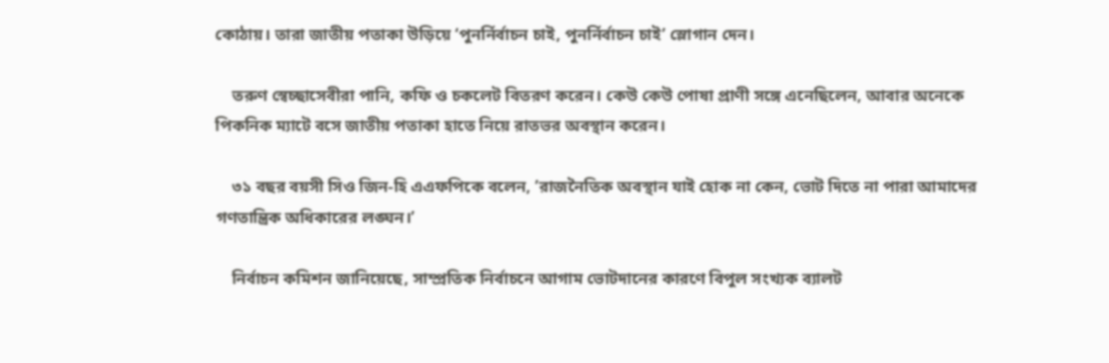কোঠায়। তারা জাতীয় পতাকা উড়িয়ে ‘পুনর্নির্বাচন চাই, পুনর্নির্বাচন চাই’ স্লোগান দেন।

    তরুণ স্বেচ্ছাসেবীরা পানি, কফি ও চকলেট বিতরণ করেন। কেউ কেউ পোষা প্রাণী সঙ্গে এনেছিলেন, আবার অনেকে পিকনিক ম্যাটে বসে জাতীয় পতাকা হাতে নিয়ে রাতভর অবস্থান করেন।

    ৩১ বছর বয়সী সিও জিন-হি এএফপিকে বলেন, ’রাজনৈতিক অবস্থান যাই হোক না কেন, ভোট দিতে না পারা আমাদের গণতান্ত্রিক অধিকারের লঙ্ঘন।’

    নির্বাচন কমিশন জানিয়েছে, সাম্প্রতিক নির্বাচনে আগাম ভোটদানের কারণে বিপুল সংখ্যক ব্যালট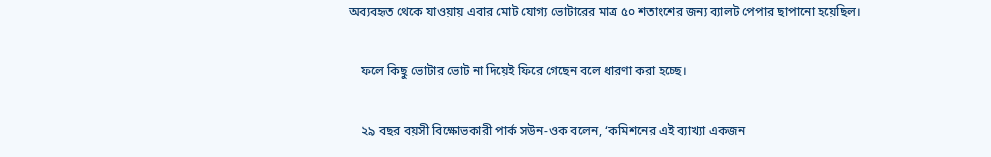অব্যবহৃত থেকে যাওয়ায় এবার মোট যোগ্য ভোটারের মাত্র ৫০ শতাংশের জন্য ব্যালট পেপার ছাপানো হয়েছিল।

    ফলে কিছু ভোটার ভোট না দিয়েই ফিরে গেছেন বলে ধারণা করা হচ্ছে।

    ২৯ বছর বয়সী বিক্ষোভকারী পার্ক সউন-ওক বলেন, ‘কমিশনের এই ব্যাখ্যা একজন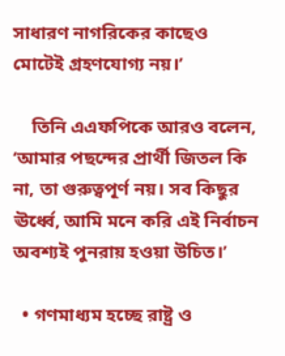সাধারণ নাগরিকের কাছেও মোটেই গ্রহণযোগ্য নয়।’

    তিনি এএফপিকে আরও বলেন, ‘আমার পছন্দের প্রার্থী জিতল কি না, তা গুরুত্বপূর্ণ নয়। সব কিছুর ঊর্ধ্বে, আমি মনে করি এই নির্বাচন অবশ্যই পুনরায় হওয়া উচিত।’

  • গণমাধ্যম হচ্ছে রাষ্ট্র ও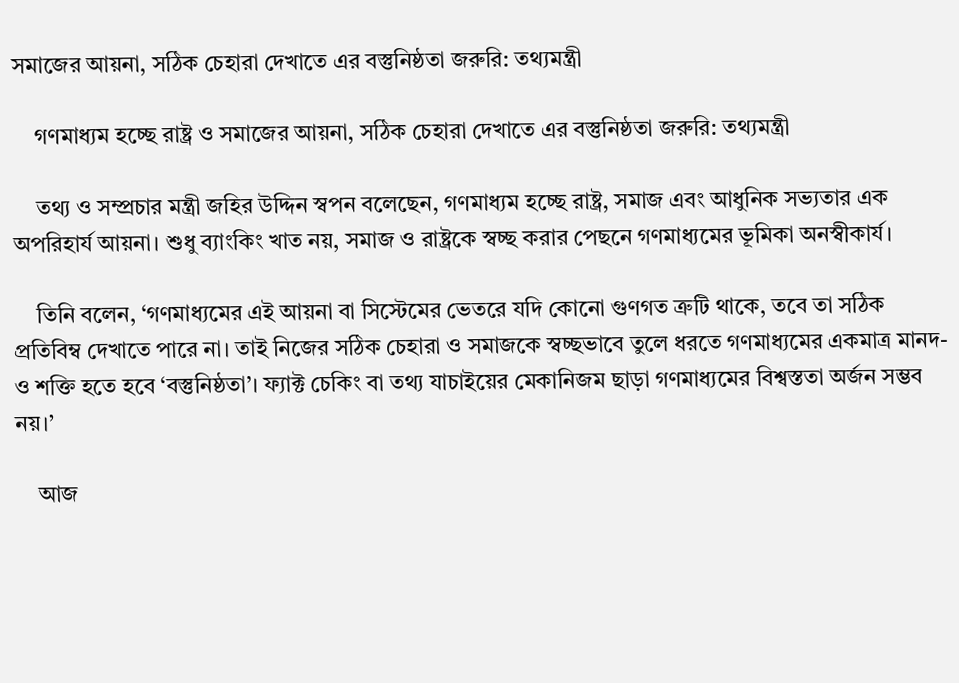সমাজের আয়না, সঠিক চেহারা দেখাতে এর বস্তুনিষ্ঠতা জরুরি: তথ্যমন্ত্রী

    গণমাধ্যম হচ্ছে রাষ্ট্র ও সমাজের আয়না, সঠিক চেহারা দেখাতে এর বস্তুনিষ্ঠতা জরুরি: তথ্যমন্ত্রী

    তথ্য ও সম্প্রচার মন্ত্রী জহির উদ্দিন স্বপন বলেছেন, গণমাধ্যম হচ্ছে রাষ্ট্র, সমাজ এবং আধুনিক সভ্যতার এক অপরিহার্য আয়না। শুধু ব্যাংকিং খাত নয়, সমাজ ও রাষ্ট্রকে স্বচ্ছ করার পেছনে গণমাধ্যমের ভূমিকা অনস্বীকার্য।

    তিনি বলেন, ‘গণমাধ্যমের এই আয়না বা সিস্টেমের ভেতরে যদি কোনো গুণগত ত্রুটি থাকে, তবে তা সঠিক প্রতিবিম্ব দেখাতে পারে না। তাই নিজের সঠিক চেহারা ও সমাজকে স্বচ্ছভাবে তুলে ধরতে গণমাধ্যমের একমাত্র মানদ- ও শক্তি হতে হবে ‘বস্তুনিষ্ঠতা’। ফ্যাক্ট চেকিং বা তথ্য যাচাইয়ের মেকানিজম ছাড়া গণমাধ্যমের বিশ্বস্ততা অর্জন সম্ভব নয়।’

    আজ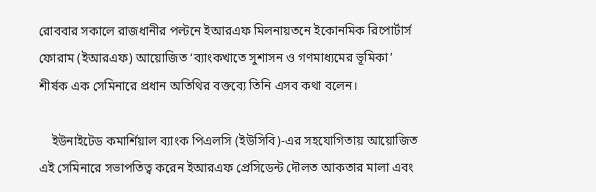রোববার সকালে রাজধানীর পল্টনে ইআরএফ মিলনায়তনে ইকোনমিক রিপোর্টার্স ফোরাম (ইআরএফ) আয়োজিত ‘ব্যাংকখাতে সুশাসন ও গণমাধ্যমের ভূমিকা’ শীর্ষক এক সেমিনারে প্রধান অতিথির বক্তব্যে তিনি এসব কথা বলেন।

    ইউনাইটেড কমার্শিয়াল ব্যাংক পিএলসি (ইউসিবি)-এর সহযোগিতায় আয়োজিত এই সেমিনারে সভাপতিত্ব করেন ইআরএফ প্রেসিডেন্ট দৌলত আকতার মালা এবং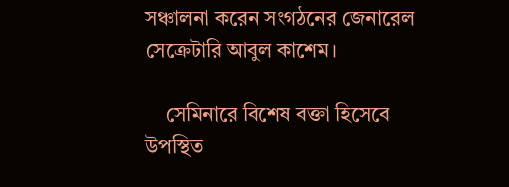সঞ্চালনা করেন সংগঠনের জেনারেল সেক্রেটারি আবুল কাশেম।

    সেমিনারে বিশেষ বক্তা হিসেবে উপস্থিত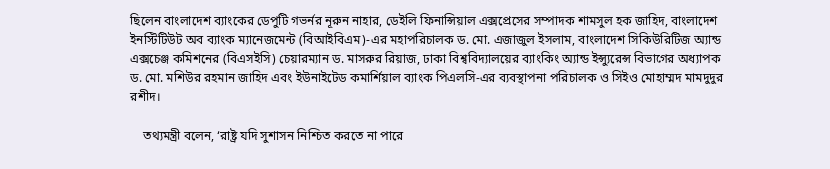ছিলেন বাংলাদেশ ব্যাংকের ডেপুটি গভর্নর নূরুন নাহার, ডেইলি ফিনান্সিয়াল এক্সপ্রেসের সম্পাদক শামসুল হক জাহিদ, বাংলাদেশ ইনস্টিটিউট অব ব্যাংক ম্যানেজমেন্ট (বিআইবিএম)-এর মহাপরিচালক ড. মো. এজাজুল ইসলাম, বাংলাদেশ সিকিউরিটিজ অ্যান্ড এক্সচেঞ্জ কমিশনের (বিএসইসি) চেয়ারম্যান ড. মাসরুর রিয়াজ, ঢাকা বিশ্ববিদ্যালয়ের ব্যাংকিং অ্যান্ড ইন্স্যুরেন্স বিভাগের অধ্যাপক ড. মো. মশিউর রহমান জাহিদ এবং ইউনাইটেড কমার্শিয়াল ব্যাংক পিএলসি-এর ব্যবস্থাপনা পরিচালক ও সিইও মোহাম্মদ মামদুদুর রশীদ।

    তথ্যমন্ত্রী বলেন, ‘রাষ্ট্র যদি সুশাসন নিশ্চিত করতে না পারে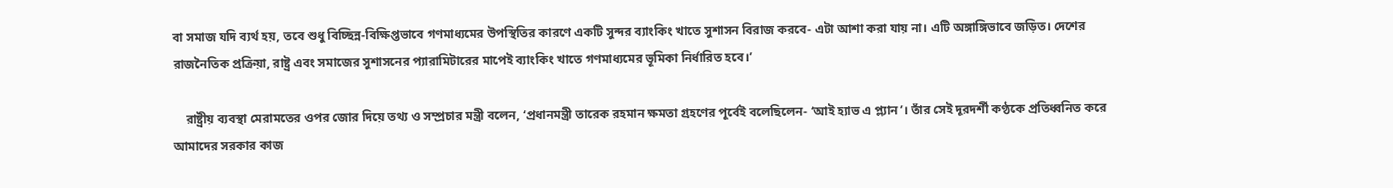বা সমাজ যদি ব্যর্থ হয়, তবে শুধু বিচ্ছিন্ন-বিক্ষিপ্তভাবে গণমাধ্যমের উপস্থিতির কারণে একটি সুন্দর ব্যাংকিং খাতে সুশাসন বিরাজ করবে- এটা আশা করা যায় না। এটি অঙ্গাঙ্গিভাবে জড়িত। দেশের রাজনৈতিক প্রক্রিয়া, রাষ্ট্র এবং সমাজের সুশাসনের প্যারামিটারের মাপেই ব্যাংকিং খাতে গণমাধ্যমের ভূমিকা নির্ধারিত হবে।’

    রাষ্ট্রীয় ব্যবস্থা মেরামতের ওপর জোর দিয়ে তথ্য ও সম্প্রচার মন্ত্রী বলেন, ‘প্রধানমন্ত্রী তারেক রহমান ক্ষমতা গ্রহণের পূর্বেই বলেছিলেন- ‘আই হ্যাভ এ প্ল্যান’। তাঁর সেই দূরদর্শী কণ্ঠকে প্রতিধ্বনিত করে আমাদের সরকার কাজ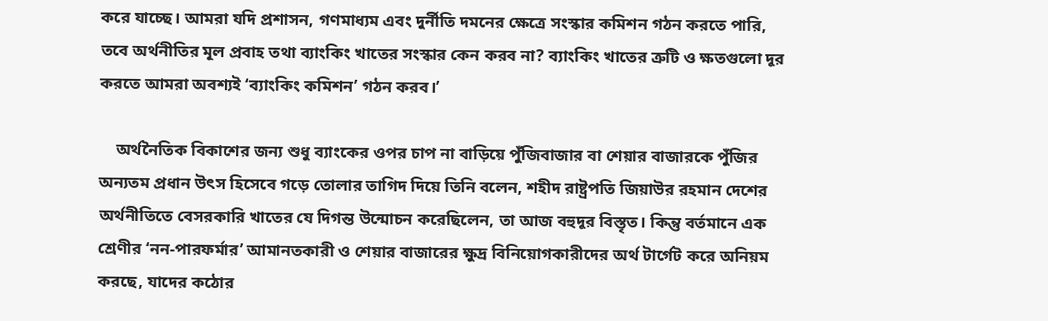করে যাচ্ছে। আমরা যদি প্রশাসন, গণমাধ্যম এবং দুর্নীতি দমনের ক্ষেত্রে সংস্কার কমিশন গঠন করতে পারি, তবে অর্থনীতির মূল প্রবাহ তথা ব্যাংকিং খাতের সংস্কার কেন করব না? ব্যাংকিং খাতের ত্রুটি ও ক্ষতগুলো দূর করতে আমরা অবশ্যই ‘ব্যাংকিং কমিশন’ গঠন করব।’

    অর্থনৈতিক বিকাশের জন্য শুধু ব্যাংকের ওপর চাপ না বাড়িয়ে পুঁজিবাজার বা শেয়ার বাজারকে পুঁজির অন্যতম প্রধান উৎস হিসেবে গড়ে তোলার তাগিদ দিয়ে তিনি বলেন, শহীদ রাষ্ট্রপতি জিয়াউর রহমান দেশের অর্থনীতিতে বেসরকারি খাতের যে দিগন্ত উন্মোচন করেছিলেন, তা আজ বহুদূর বিস্তৃত। কিন্তু বর্তমানে এক শ্রেণীর ‘নন-পারফর্মার’ আমানতকারী ও শেয়ার বাজারের ক্ষুদ্র বিনিয়োগকারীদের অর্থ টার্গেট করে অনিয়ম করছে, যাদের কঠোর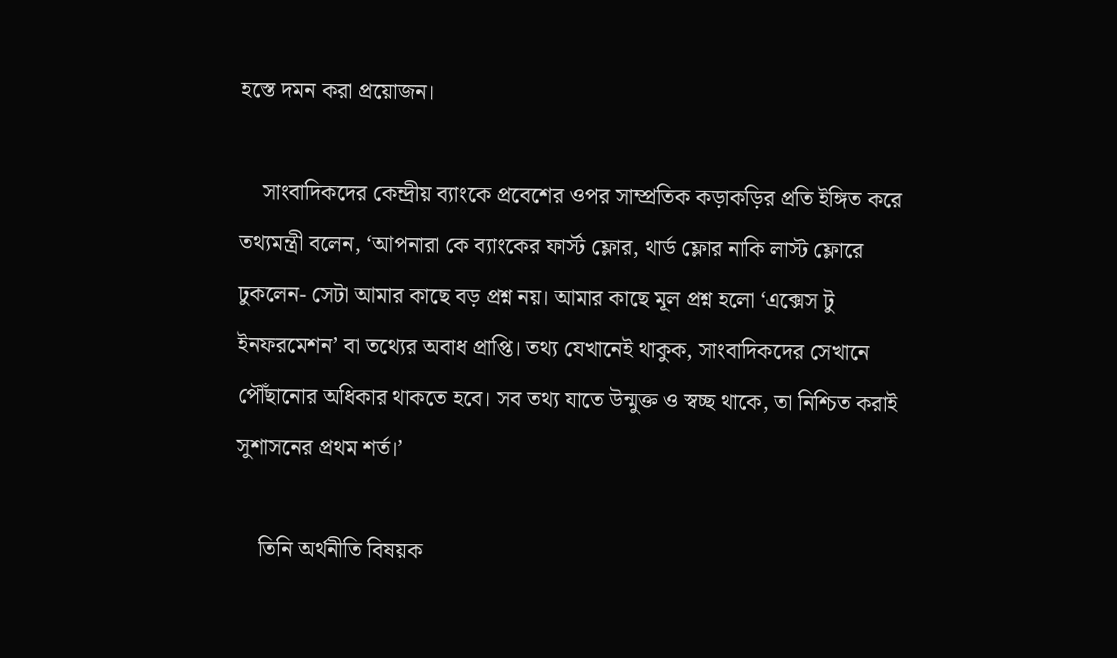হস্তে দমন করা প্রয়োজন।

    সাংবাদিকদের কেন্দ্রীয় ব্যাংকে প্রবেশের ওপর সাম্প্রতিক কড়াকড়ির প্রতি ইঙ্গিত করে তথ্যমন্ত্রী বলেন, ‘আপনারা কে ব্যাংকের ফার্স্ট ফ্লোর, থার্ড ফ্লোর নাকি লাস্ট ফ্লোরে ঢুকলেন- সেটা আমার কাছে বড় প্রশ্ন নয়। আমার কাছে মূল প্রশ্ন হলো ‘এক্সেস টু ইনফরমেশন’ বা তথ্যের অবাধ প্রাপ্তি। তথ্য যেখানেই থাকুক, সাংবাদিকদের সেখানে পৌঁছানোর অধিকার থাকতে হবে। সব তথ্য যাতে উন্মুক্ত ও স্বচ্ছ থাকে, তা নিশ্চিত করাই সুশাসনের প্রথম শর্ত।’

    তিনি অর্থনীতি বিষয়ক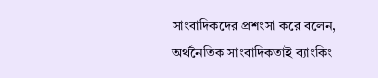সাংবাদিকদের প্রশংসা করে বলেন, অর্থনৈতিক সাংবাদিকতাই ব্যাংকিং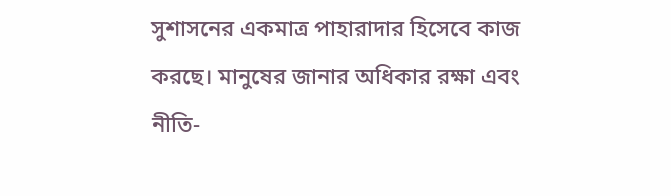সুশাসনের একমাত্র পাহারাদার হিসেবে কাজ করছে। মানুষের জানার অধিকার রক্ষা এবং নীতি-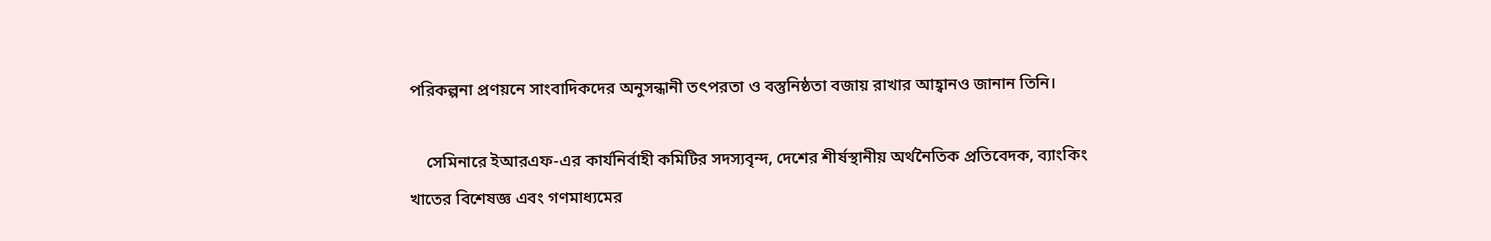পরিকল্পনা প্রণয়নে সাংবাদিকদের অনুসন্ধানী তৎপরতা ও বস্তুনিষ্ঠতা বজায় রাখার আহ্বানও জানান তিনি।

    সেমিনারে ইআরএফ-এর কার্যনির্বাহী কমিটির সদস্যবৃন্দ, দেশের শীর্ষস্থানীয় অর্থনৈতিক প্রতিবেদক, ব্যাংকিং খাতের বিশেষজ্ঞ এবং গণমাধ্যমের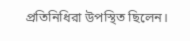প্রতিনিধিরা উপস্থিত ছিলেন।